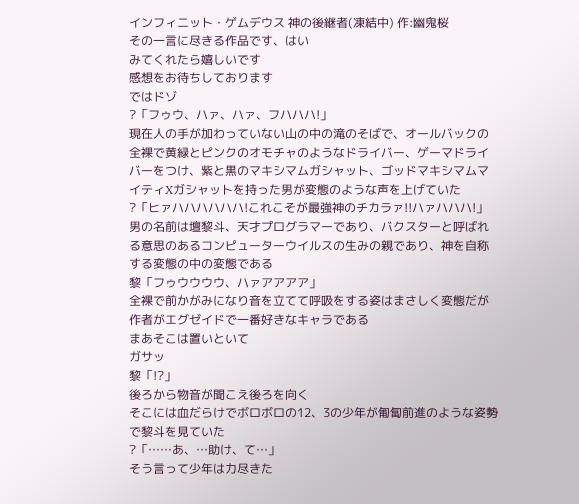インフィニット・ゲムデウス 神の後継者(凍結中) 作:幽鬼桜
その一言に尽きる作品です、はい
みてくれたら嬉しいです
感想をお待ちしております
ではドゾ
?「フゥウ、ハァ、ハァ、フハハハ!」
現在人の手が加わっていない山の中の滝のそばで、オールバックの全裸で黄緑とピンクのオモチャのようなドライバー、ゲーマドライバーをつけ、紫と黒のマキシマムガシャット、ゴッドマキシマムマイティXガシャットを持った男が変態のような声を上げていた
?「ヒァハハハハハハ!これこそが最強神のチカラァ!!ハァハハハ!」
男の名前は壇黎斗、天才プログラマーであり、バクスターと呼ばれる意思のあるコンピューターウイルスの生みの親であり、神を自称する変態の中の変態である
黎「フゥウウウウ、ハァアアアア」
全裸で前かがみになり音を立てて呼吸をする姿はまさしく変態だが作者がエグゼイドで一番好きなキャラである
まあそこは置いといて
ガサッ
黎「!?」
後ろから物音が聞こえ後ろを向く
そこには血だらけでボロボロの12、3の少年が匍匐前進のような姿勢で黎斗を見ていた
?「……あ、…助け、て…」
そう言って少年は力尽きた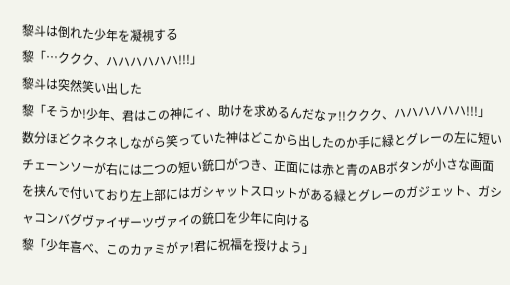黎斗は倒れた少年を凝視する
黎「…ククク、ハハハハハハ!!!」
黎斗は突然笑い出した
黎「そうか!少年、君はこの神にィ、助けを求めるんだなァ!!ククク、ハハハハハハ!!!」
数分ほどクネクネしながら笑っていた神はどこから出したのか手に緑とグレーの左に短いチェーンソーが右には二つの短い銃口がつき、正面には赤と青のABボタンが小さな画面を挟んで付いており左上部にはガシャットスロットがある緑とグレーのガジェット、ガシャコンバグヴァイザーツヴァイの銃口を少年に向ける
黎「少年喜べ、このカァミがァ!君に祝福を授けよう」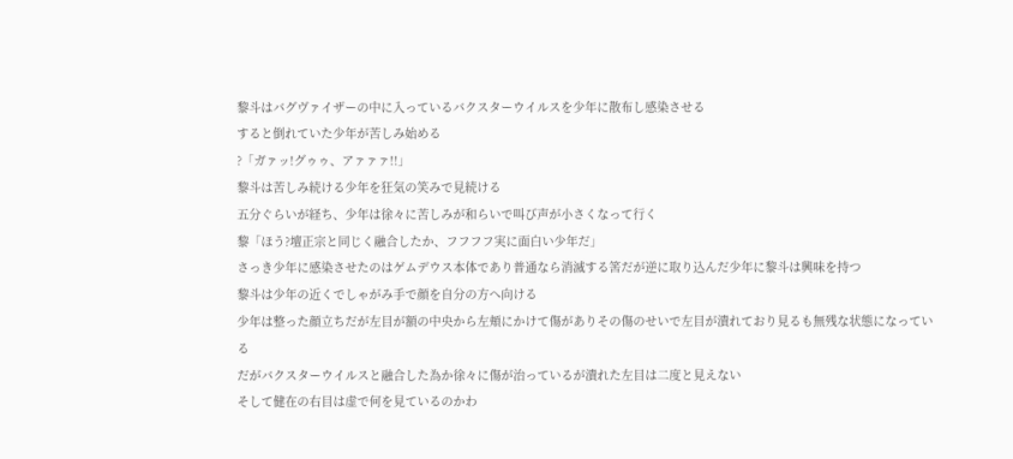黎斗はバグヴァイザーの中に入っているバクスターウイルスを少年に散布し感染させる
すると倒れていた少年が苦しみ始める
?「ガァッ!グゥゥ、アァァァ!!」
黎斗は苦しみ続ける少年を狂気の笑みで見続ける
五分ぐらいが経ち、少年は徐々に苦しみが和らいで叫び声が小さくなって行く
黎「ほう?壇正宗と同じく融合したか、フフフフ実に面白い少年だ」
さっき少年に感染させたのはゲムデウス本体であり普通なら消滅する筈だが逆に取り込んだ少年に黎斗は興味を持つ
黎斗は少年の近くでしゃがみ手で顔を自分の方へ向ける
少年は整った顔立ちだが左目が額の中央から左頬にかけて傷がありその傷のせいで左目が潰れており見るも無残な状態になっている
だがバクスターウイルスと融合した為か徐々に傷が治っているが潰れた左目は二度と見えない
そして健在の右目は虚で何を見ているのかわ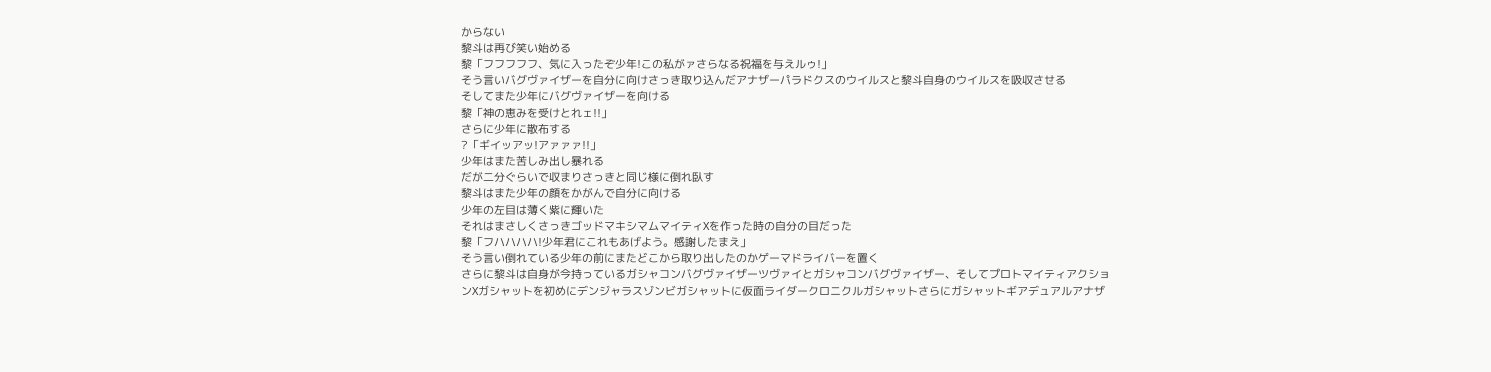からない
黎斗は再び笑い始める
黎「フフフフフ、気に入ったぞ少年!この私がァさらなる祝福を与えルゥ!」
そう言いバグヴァイザーを自分に向けさっき取り込んだアナザーパラドクスのウイルスと黎斗自身のウイルスを吸収させる
そしてまた少年にバグヴァイザーを向ける
黎「神の恵みを受けとれェ!!」
さらに少年に散布する
?「ギイッアッ!アァァァ!!」
少年はまた苦しみ出し暴れる
だが二分ぐらいで収まりさっきと同じ様に倒れ臥す
黎斗はまた少年の顔をかがんで自分に向ける
少年の左目は薄く紫に輝いた
それはまさしくさっきゴッドマキシマムマイティXを作った時の自分の目だった
黎「フハハハハ!少年君にこれもあげよう。感謝したまえ」
そう言い倒れている少年の前にまたどこから取り出したのかゲーマドライバーを置く
さらに黎斗は自身が今持っているガシャコンバグヴァイザーツヴァイとガシャコンバグヴァイザー、そしてプロトマイティアクションXガシャットを初めにデンジャラスゾンビガシャットに仮面ライダークロニクルガシャットさらにガシャットギアデュアルアナザ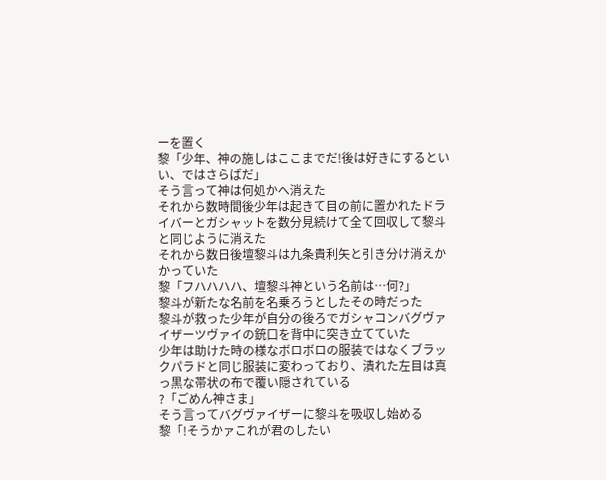ーを置く
黎「少年、神の施しはここまでだ!後は好きにするといい、ではさらばだ」
そう言って神は何処かへ消えた
それから数時間後少年は起きて目の前に置かれたドライバーとガシャットを数分見続けて全て回収して黎斗と同じように消えた
それから数日後壇黎斗は九条貴利矢と引き分け消えかかっていた
黎「フハハハハ、壇黎斗神という名前は…何?」
黎斗が新たな名前を名乗ろうとしたその時だった
黎斗が救った少年が自分の後ろでガシャコンバグヴァイザーツヴァイの銃口を背中に突き立てていた
少年は助けた時の様なボロボロの服装ではなくブラックパラドと同じ服装に変わっており、潰れた左目は真っ黒な帯状の布で覆い隠されている
?「ごめん神さま」
そう言ってバグヴァイザーに黎斗を吸収し始める
黎「!そうかァこれが君のしたい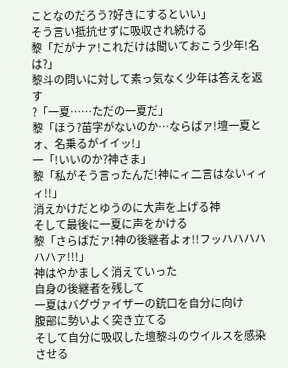ことなのだろう?好きにするといい」
そう言い抵抗せずに吸収され続ける
黎「だがナァ!これだけは聞いておこう少年!名は?」
黎斗の問いに対して素っ気なく少年は答えを返す
?「一夏……ただの一夏だ」
黎「ほう?苗字がないのか…ならばァ!壇一夏とォ、名乗るがイイッ!」
一「!いいのか?神さま」
黎「私がそう言ったんだ!神にィ二言はないィィィ!!」
消えかけだとゆうのに大声を上げる神
そして最後に一夏に声をかける
黎「さらばだァ!神の後継者よォ!!フッハハハハハハァ!!!」
神はやかましく消えていった
自身の後継者を残して
一夏はバグヴァイザーの銃口を自分に向け
腹部に勢いよく突き立てる
そして自分に吸収した壇黎斗のウイルスを感染させる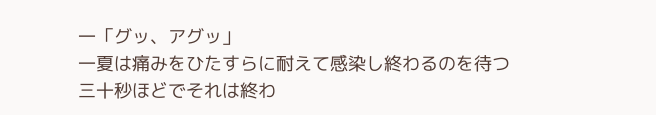一「グッ、アグッ」
一夏は痛みをひたすらに耐えて感染し終わるのを待つ
三十秒ほどでそれは終わ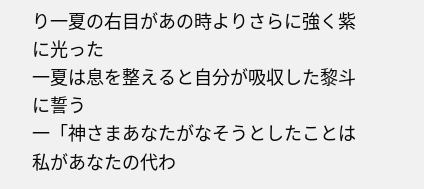り一夏の右目があの時よりさらに強く紫に光った
一夏は息を整えると自分が吸収した黎斗に誓う
一「神さまあなたがなそうとしたことは私があなたの代わ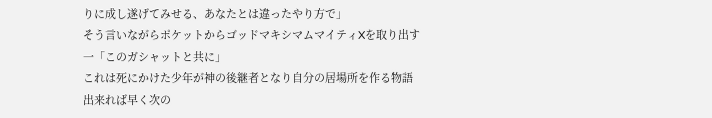りに成し遂げてみせる、あなたとは違ったやり方で」
そう言いながらポケットからゴッドマキシマムマイティXを取り出す
一「このガシャットと共に」
これは死にかけた少年が神の後継者となり自分の居場所を作る物語
出来れば早く次の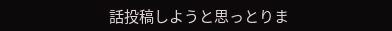話投稿しようと思っとりま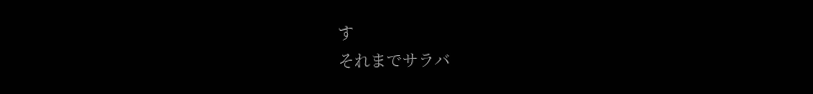す
それまでサラバ